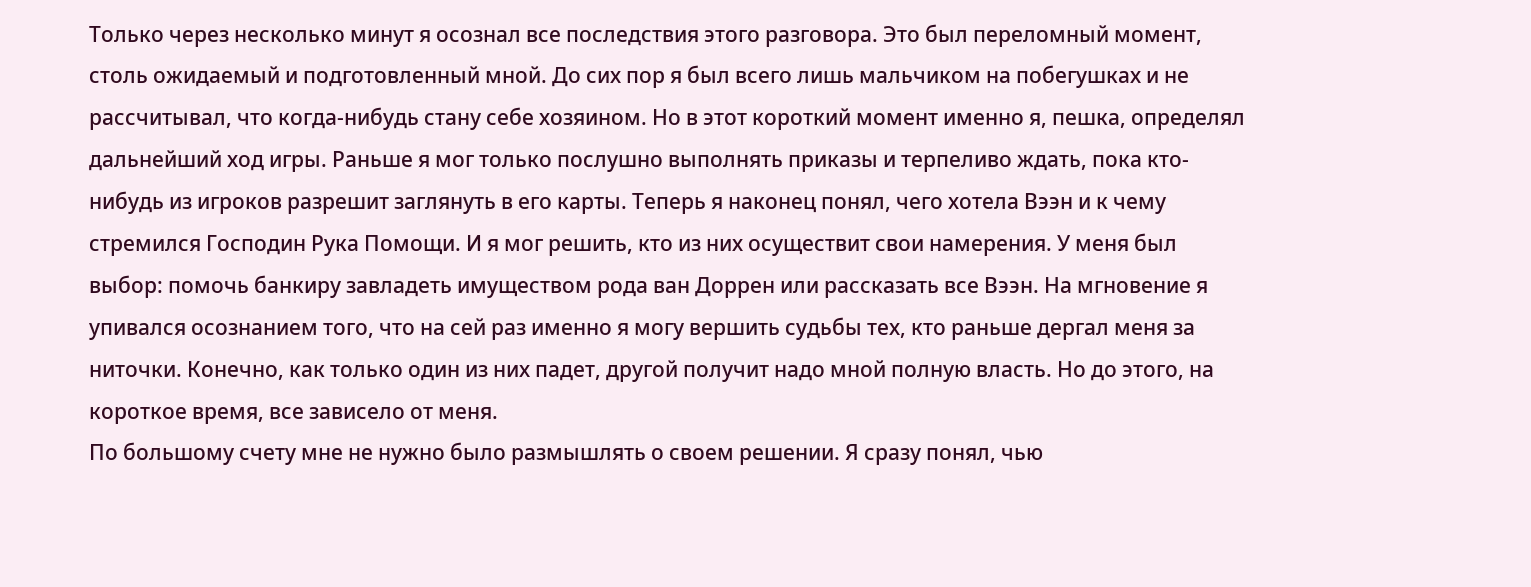Только через несколько минут я осознал все последствия этого разговора. Это был переломный момент, столь ожидаемый и подготовленный мной. До сих пор я был всего лишь мальчиком на побегушках и не рассчитывал, что когда-нибудь стану себе хозяином. Но в этот короткий момент именно я, пешка, определял дальнейший ход игры. Раньше я мог только послушно выполнять приказы и терпеливо ждать, пока кто-нибудь из игроков разрешит заглянуть в его карты. Теперь я наконец понял, чего хотела Вээн и к чему стремился Господин Рука Помощи. И я мог решить, кто из них осуществит свои намерения. У меня был выбор: помочь банкиру завладеть имуществом рода ван Доррен или рассказать все Вээн. На мгновение я упивался осознанием того, что на сей раз именно я могу вершить судьбы тех, кто раньше дергал меня за ниточки. Конечно, как только один из них падет, другой получит надо мной полную власть. Но до этого, на короткое время, все зависело от меня.
По большому счету мне не нужно было размышлять о своем решении. Я сразу понял, чью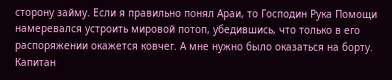сторону займу. Если я правильно понял Араи, то Господин Рука Помощи намеревался устроить мировой потоп, убедившись, что только в его распоряжении окажется ковчег. А мне нужно было оказаться на борту.
Капитан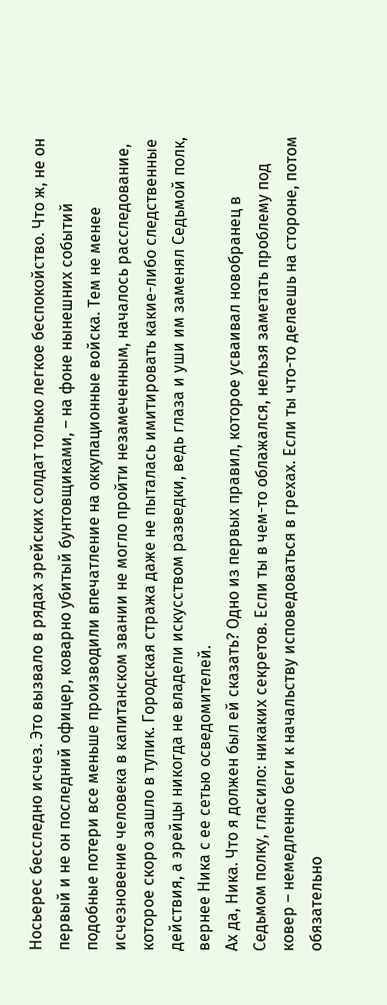Носьерес бесследно исчез. Это вызвало в рядах эрейских солдат только легкое беспокойство. Что ж, не он первый и не он последний офицер, коварно убитый бунтовщиками, – на фоне нынешних событий подобные потери все меньше производили впечатление на оккупационные войска. Тем не менее исчезновение человека в капитанском звании не могло пройти незамеченным, началось расследование, которое скоро зашло в тупик. Городская стража даже не пыталась имитировать какие-либо следственные действия, а эрейцы никогда не владели искусством разведки, ведь глаза и уши им заменял Седьмой полк, вернее Ника с ее сетью осведомителей.
Ах да, Ника. Что я должен был ей сказать? Одно из первых правил, которое усваивал новобранец в Седьмом полку, гласило: никаких секретов. Если ты в чем-то облажался, нельзя заметать проблему под ковер – немедленно беги к начальству исповедоваться в грехах. Если ты что-то делаешь на стороне, потом обязательно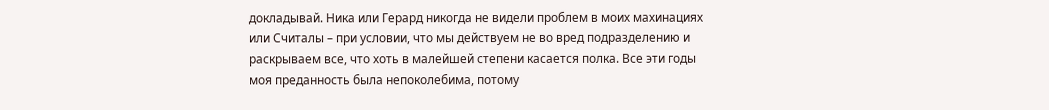докладывай. Ника или Герард никогда не видели проблем в моих махинациях или Считалы – при условии, что мы действуем не во вред подразделению и раскрываем все, что хоть в малейшей степени касается полка. Все эти годы моя преданность была непоколебима, потому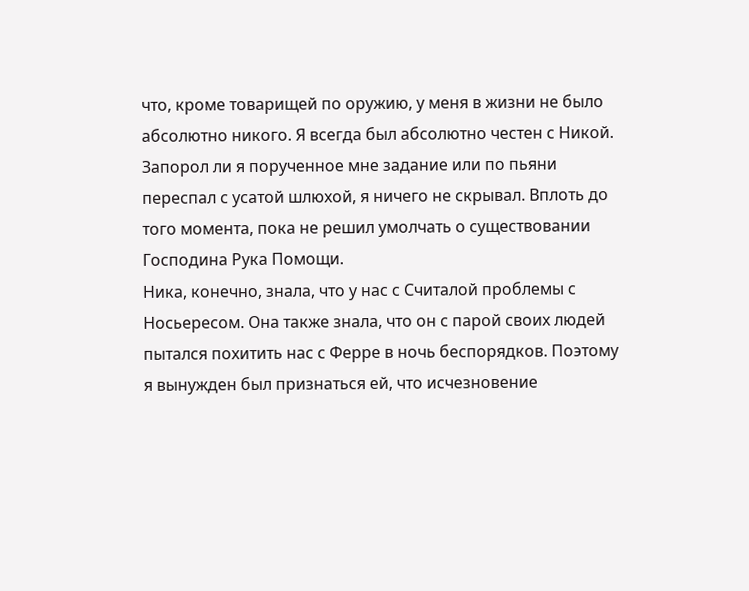что, кроме товарищей по оружию, у меня в жизни не было абсолютно никого. Я всегда был абсолютно честен с Никой. Запорол ли я порученное мне задание или по пьяни переспал с усатой шлюхой, я ничего не скрывал. Вплоть до того момента, пока не решил умолчать о существовании Господина Рука Помощи.
Ника, конечно, знала, что у нас с Считалой проблемы с Носьересом. Она также знала, что он с парой своих людей пытался похитить нас с Ферре в ночь беспорядков. Поэтому я вынужден был признаться ей, что исчезновение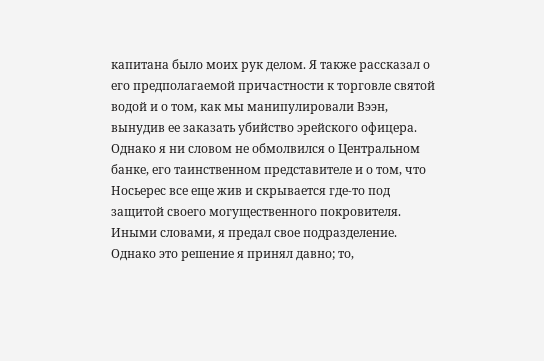капитана было моих рук делом. Я также рассказал о его предполагаемой причастности к торговле святой водой и о том, как мы манипулировали Вээн, вынудив ее заказать убийство эрейского офицера. Однако я ни словом не обмолвился о Центральном банке, его таинственном представителе и о том, что Носьерес все еще жив и скрывается где-то под защитой своего могущественного покровителя. Иными словами, я предал свое подразделение. Однако это решение я принял давно; то,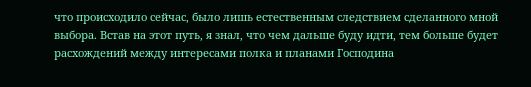что происходило сейчас, было лишь естественным следствием сделанного мной выбора. Встав на этот путь, я знал, что чем дальше буду идти, тем больше будет расхождений между интересами полка и планами Господина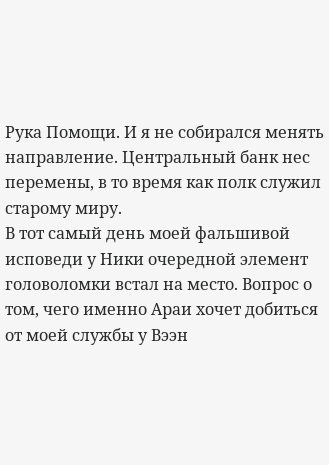Рука Помощи. И я не собирался менять направление. Центральный банк нес перемены, в то время как полк служил старому миру.
В тот самый день моей фальшивой исповеди у Ники очередной элемент головоломки встал на место. Вопрос о том, чего именно Араи хочет добиться от моей службы у Вээн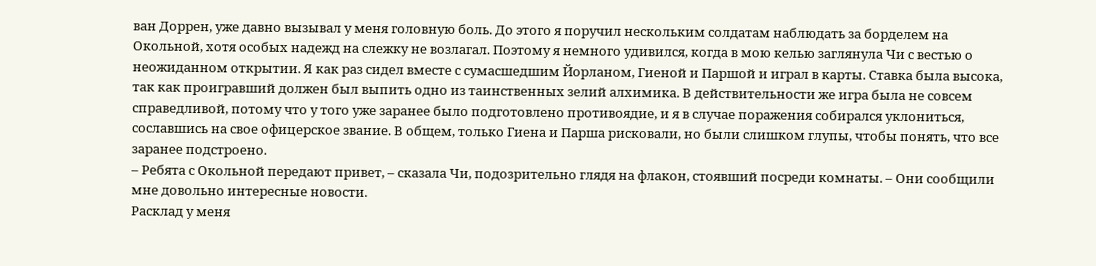ван Доррен, уже давно вызывал у меня головную боль. До этого я поручил нескольким солдатам наблюдать за борделем на Окольной, хотя особых надежд на слежку не возлагал. Поэтому я немного удивился, когда в мою келью заглянула Чи с вестью о неожиданном открытии. Я как раз сидел вместе с сумасшедшим Йорланом, Гиеной и Паршой и играл в карты. Ставка была высока, так как проигравший должен был выпить одно из таинственных зелий алхимика. В действительности же игра была не совсем справедливой, потому что у того уже заранее было подготовлено противоядие, и я в случае поражения собирался уклониться, сославшись на свое офицерское звание. В общем, только Гиена и Парша рисковали, но были слишком глупы, чтобы понять, что все заранее подстроено.
– Ребята с Окольной передают привет, – сказала Чи, подозрительно глядя на флакон, стоявший посреди комнаты. – Они сообщили мне довольно интересные новости.
Расклад у меня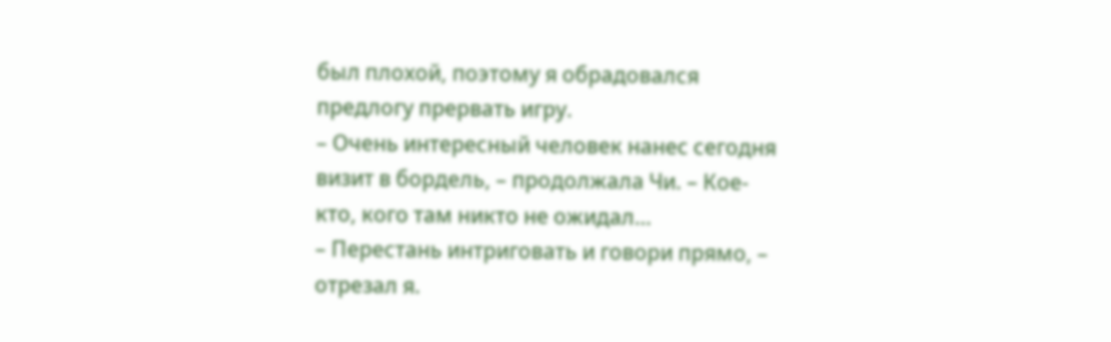был плохой, поэтому я обрадовался предлогу прервать игру.
– Очень интересный человек нанес сегодня визит в бордель, – продолжала Чи. – Кое-кто, кого там никто не ожидал…
– Перестань интриговать и говори прямо, – отрезал я.